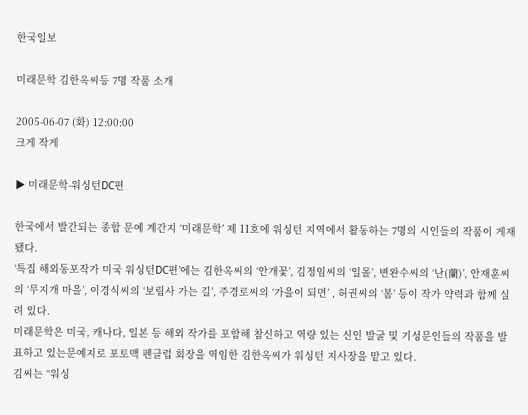한국일보

미래문학 김한옥씨등 7명 작품 소개

2005-06-07 (화) 12:00:00
크게 작게

▶ 미래문학-워싱턴DC편

한국에서 발간되는 종합 문예 계간지 ‘미래문학’ 제 11호에 워싱턴 지역에서 활동하는 7명의 시인들의 작품이 게재됐다.
‘특집 해외동포작가 미국 워싱턴DC편’에는 김한옥씨의 ‘안개꽃’, 김정임씨의 ‘일몰’, 변완수씨의 ‘난(蘭)’, 안재훈씨의 ‘무지개 마을’, 이경식씨의 ‘보림사 가는 길’, 주경로씨의 ‘가을이 되면’ , 허권씨의 ‘봄’ 등이 작가 약력과 함께 실려 있다.
미래문학은 미국, 캐나다, 일본 등 해외 작가를 포함해 참신하고 역량 있는 신인 발굴 및 기성문인들의 작품을 발표하고 있는문예지로 포토맥 펜클럽 회장을 역임한 김한옥씨가 워싱턴 지사장을 맡고 있다.
김씨는 “워싱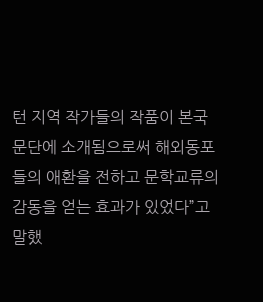턴 지역 작가들의 작품이 본국 문단에 소개됨으로써 해외동포들의 애환을 전하고 문학교류의 감동을 얻는 효과가 있었다”고 말했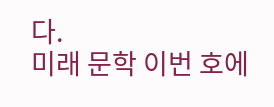다.
미래 문학 이번 호에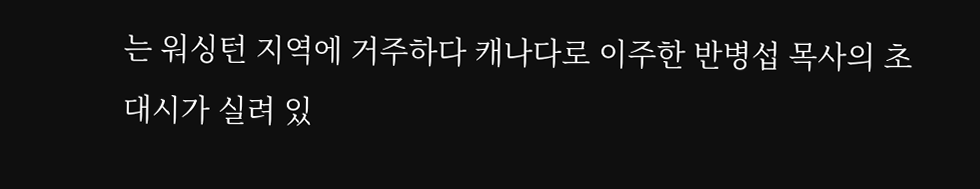는 워싱턴 지역에 거주하다 캐나다로 이주한 반병섭 목사의 초대시가 실려 있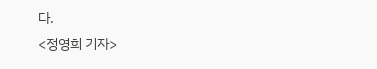다.
<정영희 기자>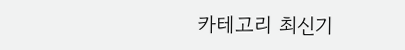카테고리 최신기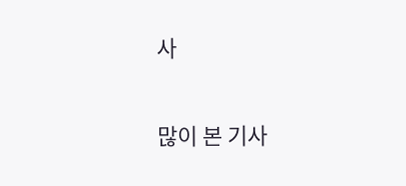사

많이 본 기사